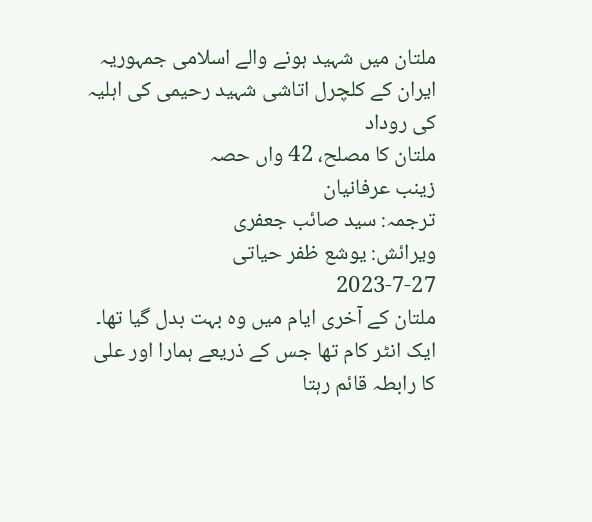ملتان میں شہید ہونے والے اسلامی جمہوریہ ایران کے کلچرل اتاشی شہید رحیمی کی اہلیہ کی روداد
ملتان کا مصلح، 42 واں حصہ
زینب عرفانیان
ترجمہ: سید صائب جعفری
ویرائش: یوشع ظفر حیاتی
2023-7-27
ملتان کے آخری ایام میں وہ بہت بدل گیا تھا۔ ایک انٹر کام تھا جس کے ذریعے ہمارا اور علی کا رابطہ قائم رہتا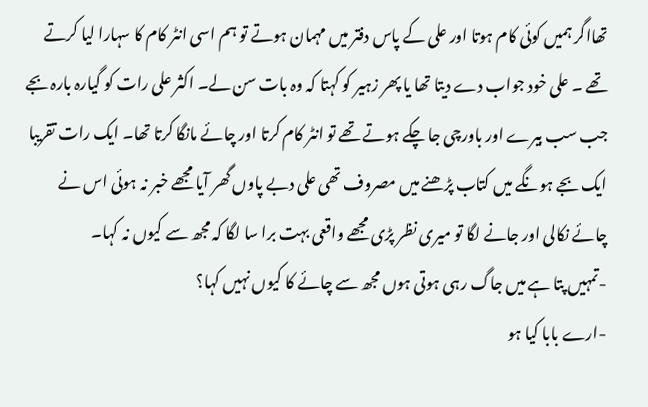تھااگر ہمیں کوئی کام ہوتا اور علی کے پاس دفتر میں مہمان ہوتے تو ہم اسی انٹر کام کا سہارا لیا کرتے تھے ۔ علی خود جواب دے دیتا تھا یا پھر زہیر کو کہتا کہ وہ بات سن لے۔ اکثر علی رات کو گیارہ بارہ بجے جب سب بیرے اور باورچی جا چکے ہوتے تھے تو انٹر کام کرتا اور چائے مانگا کرتا تھا۔ ایک رات تقریبا ایک بجے ہونگے میں کتاب پڑھنے میں مصروف تھی علی دبے پاوں گھر آیا مجھے خبر نہ ہوئی اس نے چائے نکالی اور جانے لگا تو میری نظر پڑی مجھے واقعی بہت برا سا لگا کہ مجھ سے کیوں نہ کہا۔
-تمہیں پتا ہے میں جاگ رہی ہوتی ہوں مجھ سے چائے کا کیوں نہیں کہا؟
-ارے بابا کیا ہو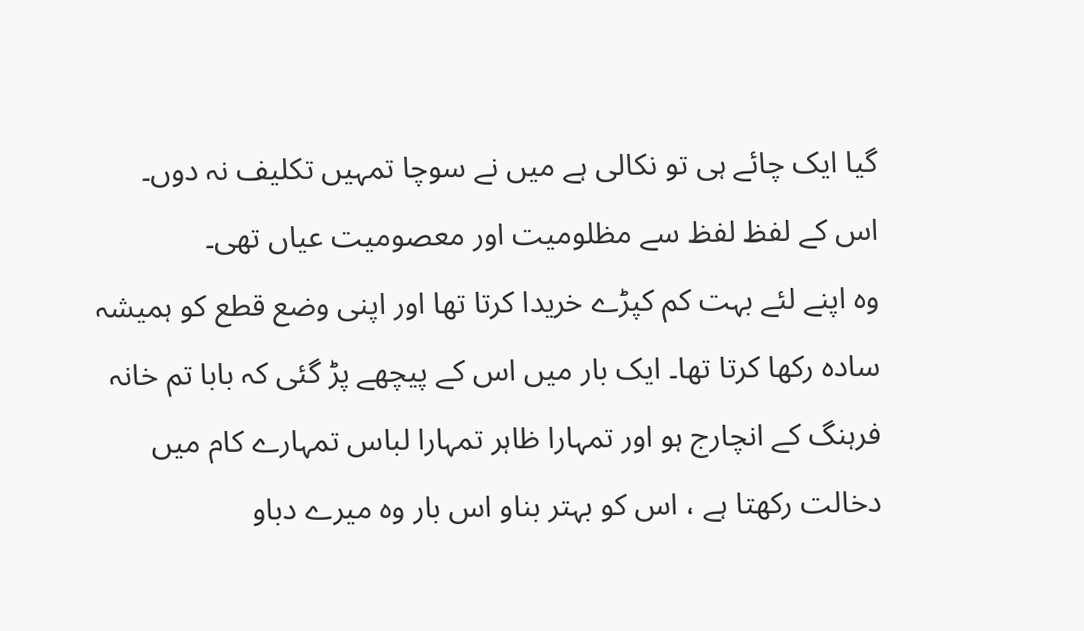گیا ایک چائے ہی تو نکالی ہے میں نے سوچا تمہیں تکلیف نہ دوں۔
اس کے لفظ لفظ سے مظلومیت اور معصومیت عیاں تھی۔
وہ اپنے لئے بہت کم کپڑے خریدا کرتا تھا اور اپنی وضع قطع کو ہمیشہ سادہ رکھا کرتا تھا۔ ایک بار میں اس کے پیچھے پڑ گئی کہ بابا تم خانہ فرہنگ کے انچارج ہو اور تمہارا ظاہر تمہارا لباس تمہارے کام میں دخالت رکھتا ہے ، اس کو بہتر بناو اس بار وہ میرے دباو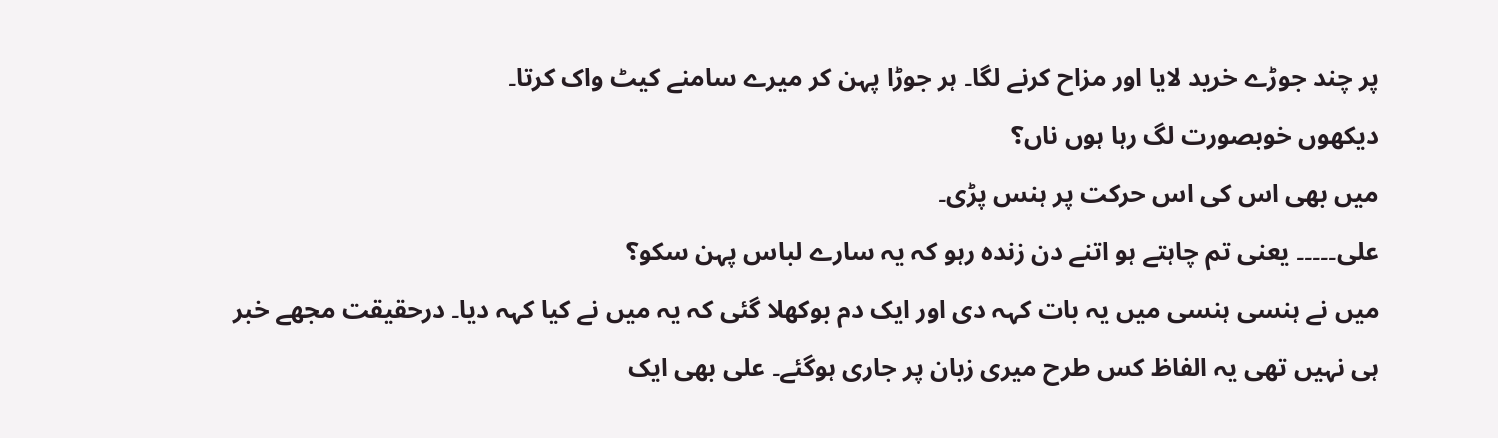پر چند جوڑے خرید لایا اور مزاح کرنے لگا۔ ہر جوڑا پہن کر میرے سامنے کیٹ واک کرتا۔
دیکھوں خوبصورت لگ رہا ہوں ناں؟
میں بھی اس کی اس حرکت پر ہنس پڑی۔
علی۔۔۔۔۔ یعنی تم چاہتے ہو اتنے دن زندہ رہو کہ یہ سارے لباس پہن سکو؟
میں نے ہنسی ہنسی میں یہ بات کہہ دی اور ایک دم بوکھلا گئی کہ یہ میں نے کیا کہہ دیا۔ درحقیقت مجھے خبر ہی نہیں تھی یہ الفاظ کس طرح میری زبان پر جاری ہوگئے۔ علی بھی ایک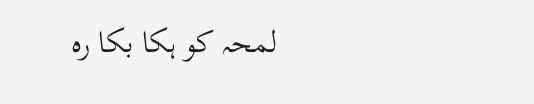لمحہ کو ہکا بکا رہ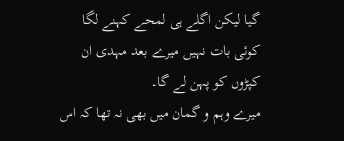گیا لیکن اگلے ہی لمحے کہنے لگا
کوئی بات نہیں میرے بعد مہدی ان کپڑوں کو پہن لے گا۔
میرے وہم و گمان میں بھی نہ تھا کہ اس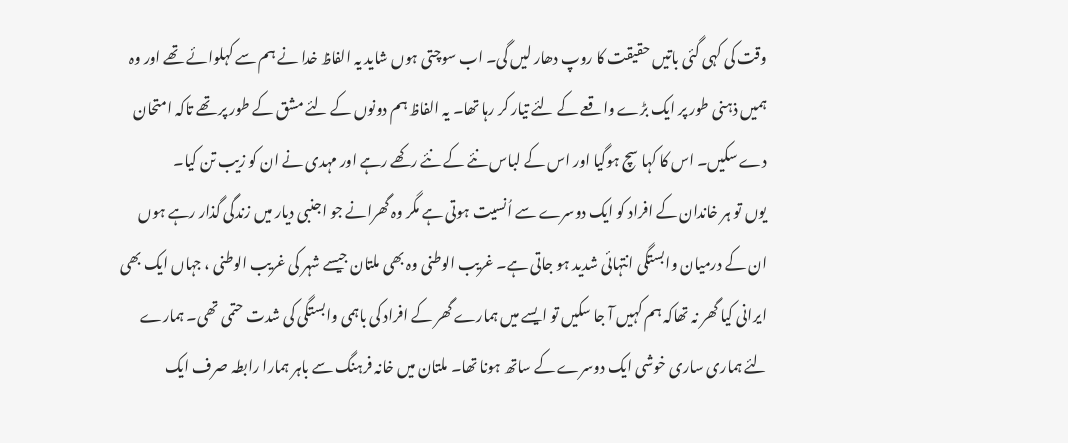وقت کی کہی گئی باتیں حقیقت کا روپ دھار لیں گی۔ اب سوچتی ہوں شاید یہ الفاظ خدا نے ہم سے کہلوائے تھے اور وہ ہمیں ذہنی طور پر ایک بڑے واقعے کے لئے تیار کر رہا تھا۔ یہ الفاظ ہم دونوں کے لئے مشق کے طور پر تھے تاکہ امتحان دے سکیں۔ اس کا کہا سچ ہوگیا اور اس کے لباس نئے کے نئے رکھے رہے اور مہدی نے ان کو زیب تن کیا۔
یوں تو ہر خاندان کے افراد کو ایک دوسرے سے اُنسیت ہوتی ہے مگر وہ گھرانے جو اجنبی دیار میں زندگی گذار رہے ہوں ان کے درمیان وابستگی انتہائی شدید ہو جاتی ہے۔ غریب الوطنی وہ بھی ملتان جیسے شہر کی غریب الوطنی ، جہاں ایک بھی ایرانی کیا گھر نہ تھاکہ ہم کہیں آ جا سکیں تو ایسے میں ہمارے گھر کے افراد کی باہمی وابستگی کی شدت حتمی تھی۔ ہمارے لئے ہماری ساری خوشی ایک دوسرے کے ساتھ ہونا تھا۔ ملتان میں خانہ فرہنگ سے باہر ہمارا رابطہ صرف ایک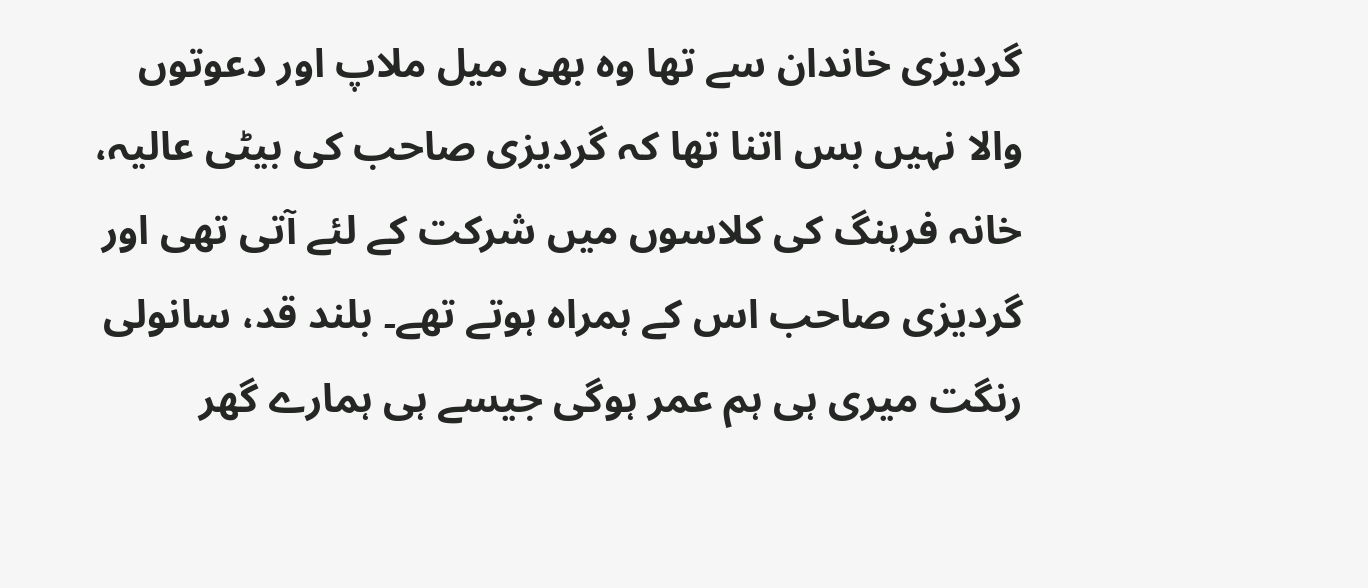گردیزی خاندان سے تھا وہ بھی میل ملاپ اور دعوتوں والا نہیں بس اتنا تھا کہ گردیزی صاحب کی بیٹی عالیہ، خانہ فرہنگ کی کلاسوں میں شرکت کے لئے آتی تھی اور گردیزی صاحب اس کے ہمراہ ہوتے تھے۔ بلند قد، سانولی رنگت میری ہی ہم عمر ہوگی جیسے ہی ہمارے گھر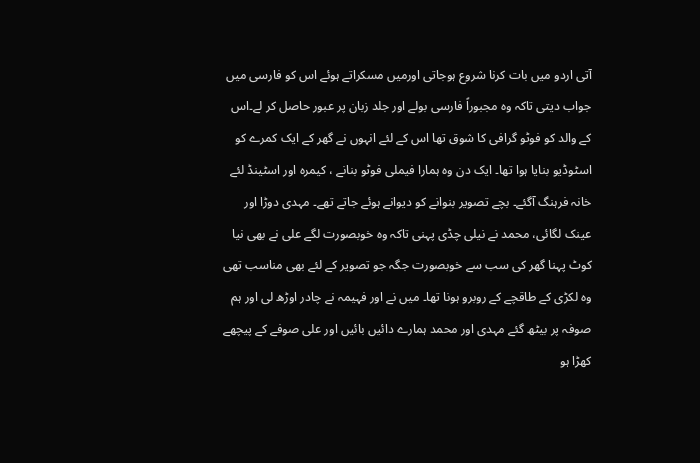آتی اردو میں بات کرنا شروع ہوجاتی اورمیں مسکراتے ہوئے اس کو فارسی میں جواب دیتی تاکہ وہ مجبوراً فارسی بولے اور جلد زبان پر عبور حاصل کر لے۔اس کے والد کو فوٹو گرافی کا شوق تھا اس کے لئے انہوں نے گھر کے ایک کمرے کو اسٹوڈیو بنایا ہوا تھا۔ ایک دن وہ ہمارا فیملی فوٹو بنانے ، کیمرہ اور اسٹینڈ لئے خانہ فرہنگ آگئے۔ بچے تصویر بنوانے کو دیوانے ہوئے جاتے تھے۔ مہدی دوڑا اور عینک لگائی، محمد نے نیلی چڈی پہنی تاکہ وہ خوبصورت لگے علی نے بھی نیا کوٹ پہنا گھر کی سب سے خوبصورت جگہ جو تصویر کے لئے بھی مناسب تھی وہ لکڑی کے طاقچے کے روبرو ہونا تھا۔ میں نے اور فہیمہ نے چادر اوڑھ لی اور ہم صوفہ پر بیٹھ گئے مہدی اور محمد ہمارے دائیں بائیں اور علی صوفے کے پیچھے کھڑا ہو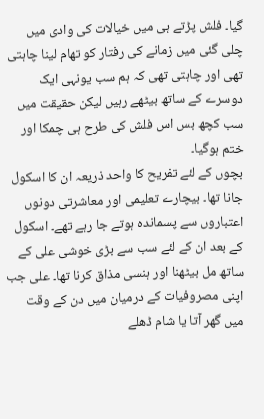گیا۔ فلش پڑتے ہی میں خیالات کی وادی میں چلی گئی میں زمانے کی رفتار کو تھام لینا چاہتی تھی اور چاہتی تھی کہ ہم سب یونہی ایک دوسرے کے ساتھ بیٹھے رہیں لیکن حقیقت میں سب کچھ بس اس فلش کی طرح ہی چمکا اور ختم ہوگیا۔
بچوں کے لئے تفریح کا واحد ذریعہ ان کا اسکول جانا تھا۔ بیچارے تعلیمی اور معاشرتی دونوں اعتباروں سے پسماندہ ہوتے جا رہے تھے۔ اسکول کے بعد ان کے لئے سب سے بڑی خوشی علی کے ساتھ مل بیٹھنا اور ہنسی مذاق کرنا تھا۔ علی جب اپنی مصروفیات کے درمیان میں دن کے وقت میں گھر آتا یا شام ڈھلے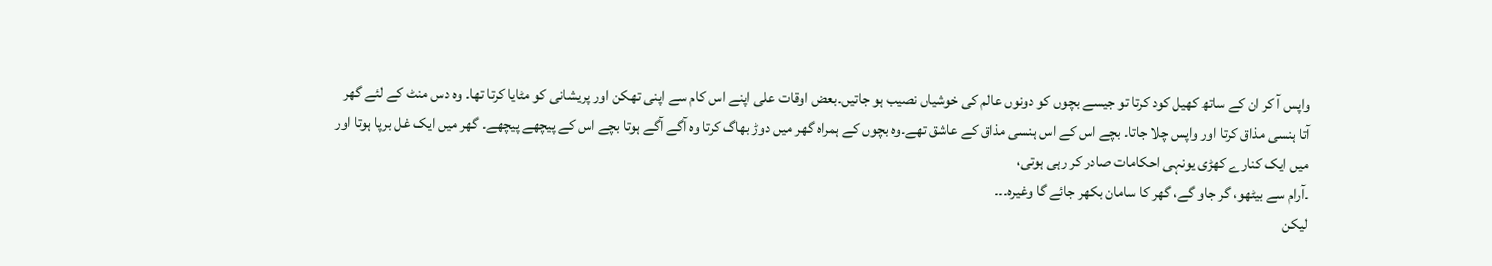واپس آ کر ان کے ساتھ کھیل کود کرتا تو جیسے بچوں کو دونوں عالم کی خوشیاں نصیب ہو جاتیں۔بعض اوقات علی اپنے اس کام سے اپنی تھکن اور پریشانی کو مٹایا کرتا تھا۔ وہ دس منٹ کے لئے گھر آتا ہنسی مذاق کرتا اور واپس چلا جاتا۔ بچے اس کے اس ہنسی مذاق کے عاشق تھے۔وہ بچوں کے ہمراہ گھر میں دوڑ بھاگ کرتا وہ آگے آگے ہوتا بچے اس کے پیچھے پیچھے۔ گھر میں ایک غل برپا ہوتا اور میں ایک کنارے کھڑی یونہی احکامات صادر کر رہی ہوتی،
۔آرام سے بیٹھو، گر جاو گے، گھر کا سامان بکھر جائے گا وغیرہ۔۔۔
لیکن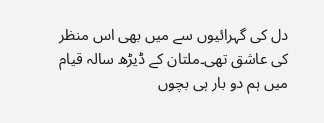دل کی گہرائیوں سے میں بھی اس منظر کی عاشق تھی۔ملتان کے ڈیڑھ سالہ قیام میں ہم دو بار ہی بچوں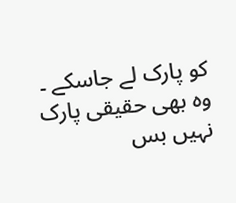کو پارک لے جاسکے ۔ وہ بھی حقیقی پارک نہیں بس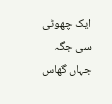ایک چھوٹی سی جگہ جہاں گھاس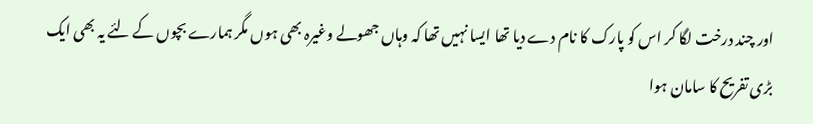اور چند درخت لگا کر اس کو پارک کا نام دے دیا تھا ایسا نہیں تھا کہ وہاں جھولے وغیرہ بھی ہوں مگر ہمارے بچوں کے لئے یہ بھی ایک بڑی تفریح کا سامان ہوا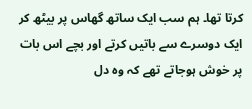کرتا تھا۔ ہم سب ایک ساتھ گھاس پر بیٹھ کر ایک دوسرے سے باتیں کرتے اور بچے اس بات پر خوش ہوجاتے تھے کہ وہ دل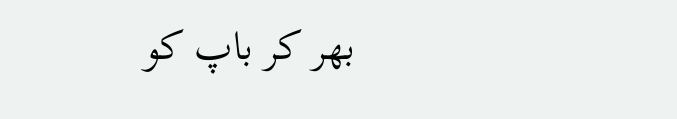بھر کر باپ کو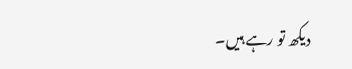دیکھ تو رہے ہیں۔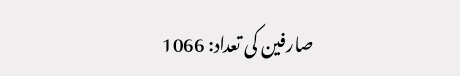صارفین کی تعداد: 1066